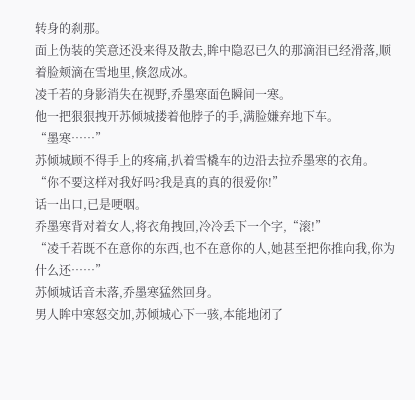转身的刹那。
面上伪装的笑意还没来得及散去,眸中隐忍已久的那滴泪已经滑落,顺着脸颊滴在雪地里,倏忽成冰。
凌千若的身影消失在视野,乔墨寒面色瞬间一寒。
他一把狠狠拽开苏倾城搂着他脖子的手,满脸嫌弃地下车。
“墨寒……”
苏倾城顾不得手上的疼痛,扒着雪橇车的边沿去拉乔墨寒的衣角。
“你不要这样对我好吗?我是真的真的很爱你!”
话一出口,已是哽咽。
乔墨寒背对着女人,将衣角拽回,冷冷丢下一个字,“滚!”
“凌千若既不在意你的东西,也不在意你的人,她甚至把你推向我,你为什么还……”
苏倾城话音未落,乔墨寒猛然回身。
男人眸中寒怒交加,苏倾城心下一骇,本能地闭了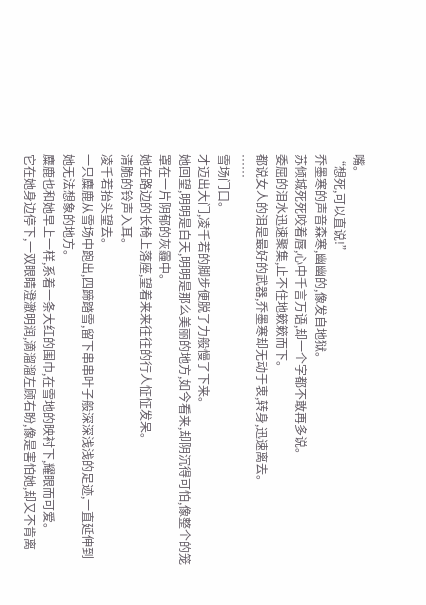嘴。
“想死,可以直说!”
乔墨寒的声音森寒,幽幽的,像发自地狱。
苏倾城死死咬着唇,心中千言万语,却一个字都不敢再多说。
委屈的泪水迅速聚集,止不住地簌簌而下。
都说女人的泪是最好的武器,乔墨寒却无动于衷,转身,迅速离去。
……
雪场门口。
才迈出大门,凌千若的脚步便脱了力般慢了下来。
她回望,明明是白天,明明是那么美丽的地方,如今看来,却阴沉得可怕,像整个的笼罩在一片阴郁的灰霾中。
她在路边的长椅上落座,望着来来往往的行人怔怔发呆。
清脆的铃声入耳。
凌千若抬头望去。
一只麋鹿从雪场中跑出,四蹄踏雪,留下串串叶子般深深浅浅的足迹,一直延伸到她无法想象的地方。
麋鹿也和她早上一样,系着一条大红的围巾,在雪地的映衬下,耀眼而可爱。
它在她身边停下,一双眼睛澄澈明润,滴溜溜左顾右盼,像是害怕她,却又不肯离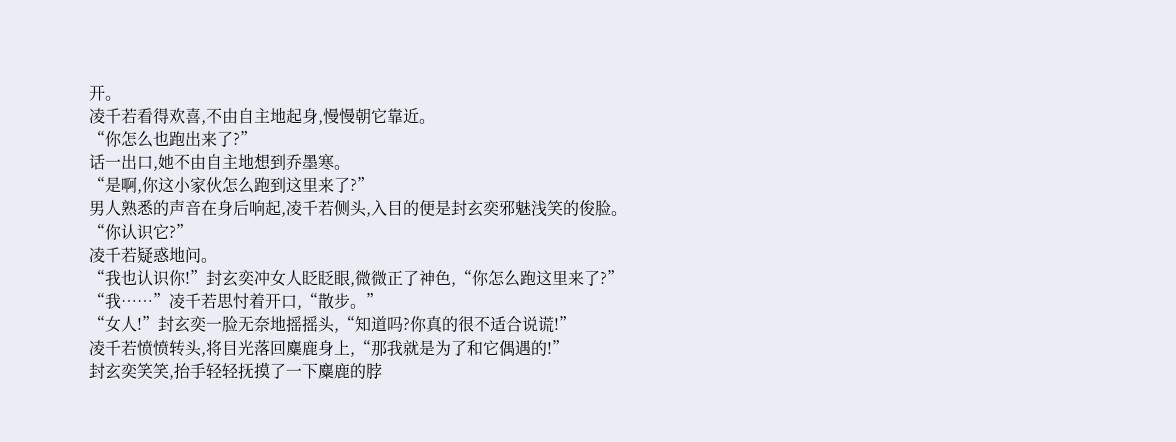开。
凌千若看得欢喜,不由自主地起身,慢慢朝它靠近。
“你怎么也跑出来了?”
话一出口,她不由自主地想到乔墨寒。
“是啊,你这小家伙怎么跑到这里来了?”
男人熟悉的声音在身后响起,凌千若侧头,入目的便是封玄奕邪魅浅笑的俊脸。
“你认识它?”
凌千若疑惑地问。
“我也认识你!”封玄奕冲女人眨眨眼,微微正了神色,“你怎么跑这里来了?”
“我……”凌千若思忖着开口,“散步。”
“女人!”封玄奕一脸无奈地摇摇头,“知道吗?你真的很不适合说谎!”
凌千若愤愤转头,将目光落回麋鹿身上,“那我就是为了和它偶遇的!”
封玄奕笑笑,抬手轻轻抚摸了一下麋鹿的脖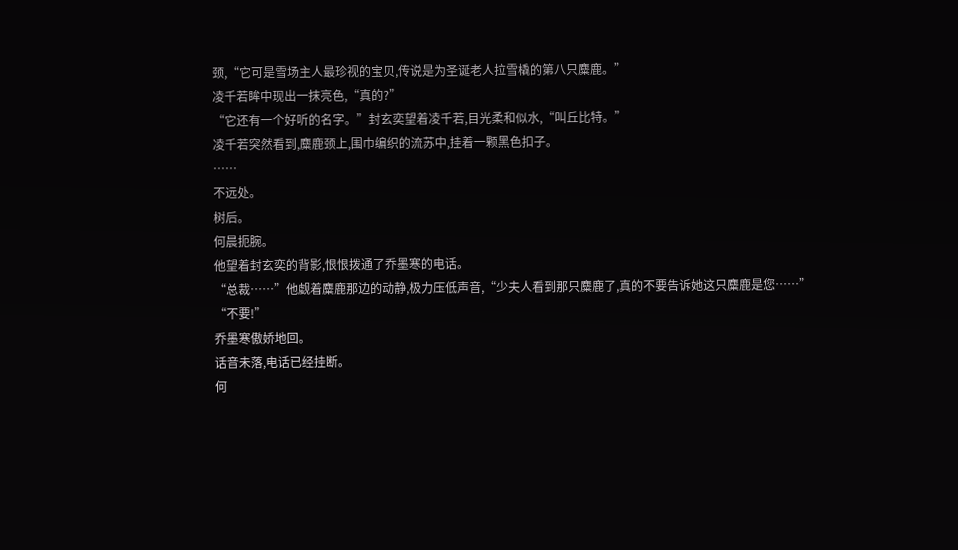颈,“它可是雪场主人最珍视的宝贝,传说是为圣诞老人拉雪橇的第八只麋鹿。”
凌千若眸中现出一抹亮色,“真的?”
“它还有一个好听的名字。”封玄奕望着凌千若,目光柔和似水,“叫丘比特。”
凌千若突然看到,麋鹿颈上,围巾编织的流苏中,挂着一颗黑色扣子。
……
不远处。
树后。
何晨扼腕。
他望着封玄奕的背影,恨恨拨通了乔墨寒的电话。
“总裁……”他觑着麋鹿那边的动静,极力压低声音,“少夫人看到那只麋鹿了,真的不要告诉她这只麋鹿是您……”
“不要!”
乔墨寒傲娇地回。
话音未落,电话已经挂断。
何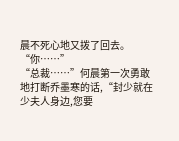晨不死心地又拨了回去。
“你……”
“总裁……”何晨第一次勇敢地打断乔墨寒的话,“封少就在少夫人身边,您要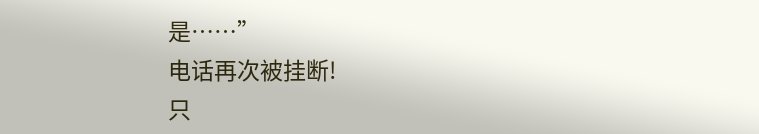是……”
电话再次被挂断!
只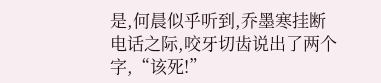是,何晨似乎听到,乔墨寒挂断电话之际,咬牙切齿说出了两个字,“该死!”